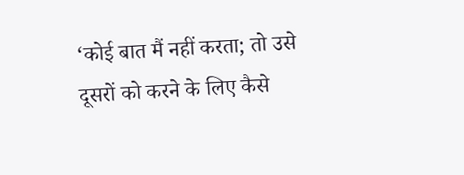‘कोई बात मैं नहीं करता; तो उसे दूसरों को करने के लिए कैसे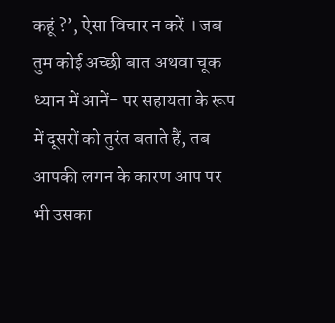कहूं ?’, ऐसा विचार न करें । जब तुम कोई अच्छी बात अथवा चूक ध्यान में आनें- पर सहायता के रूप में दूसरों को तुरंत बताते हैं, तब आपकी लगन के कारण आप पर भी उसका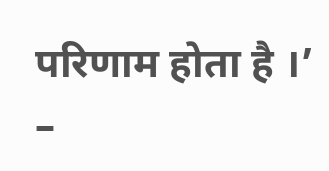परिणाम होता है ।’
–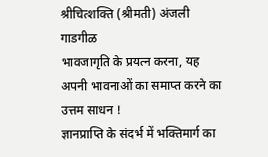श्रीचित्शक्ति (श्रीमती) अंजली गाडगीळ
भावजागृति के प्रयत्न करना, यह अपनी भावनाओं का समाप्त करने का उत्तम साधन !
ज्ञानप्राप्ति के संदर्भ में भक्तिमार्ग का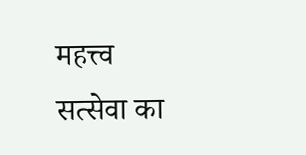महत्त्व
सत्सेवा का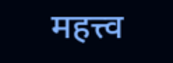महत्त्व